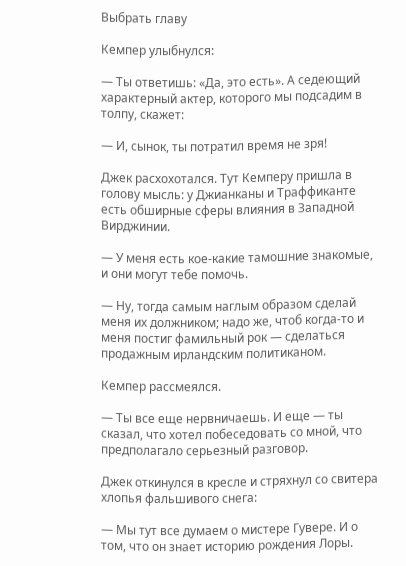Выбрать главу

Кемпер улыбнулся:

— Ты ответишь: «Да, это есть». А седеющий характерный актер, которого мы подсадим в толпу, скажет:

— И, сынок, ты потратил время не зря!

Джек расхохотался. Тут Кемперу пришла в голову мысль: у Джианканы и Траффиканте есть обширные сферы влияния в Западной Вирджинии.

— У меня есть кое-какие тамошние знакомые, и они могут тебе помочь.

— Ну, тогда самым наглым образом сделай меня их должником; надо же, чтоб когда-то и меня постиг фамильный рок — сделаться продажным ирландским политиканом.

Кемпер рассмеялся.

— Ты все еще нервничаешь. И еще — ты сказал, что хотел побеседовать со мной, что предполагало серьезный разговор.

Джек откинулся в кресле и стряхнул со свитера хлопья фальшивого снега:

— Мы тут все думаем о мистере Гувере. И о том, что он знает историю рождения Лоры.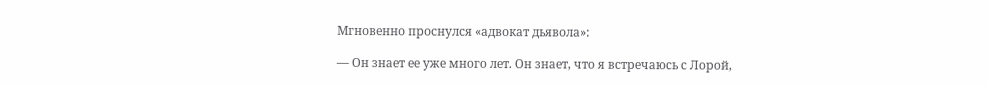Мгновенно проснулся «адвокат дьявола»:

— Он знает ее уже много лет. Он знает, что я встречаюсь с Лорой,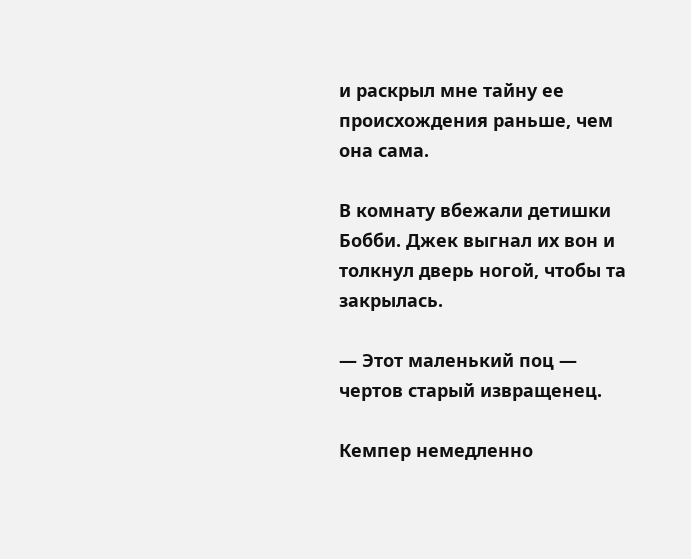и раскрыл мне тайну ее происхождения раньше, чем она сама.

В комнату вбежали детишки Бобби. Джек выгнал их вон и толкнул дверь ногой, чтобы та закрылась.

— Этот маленький поц — чертов старый извращенец.

Кемпер немедленно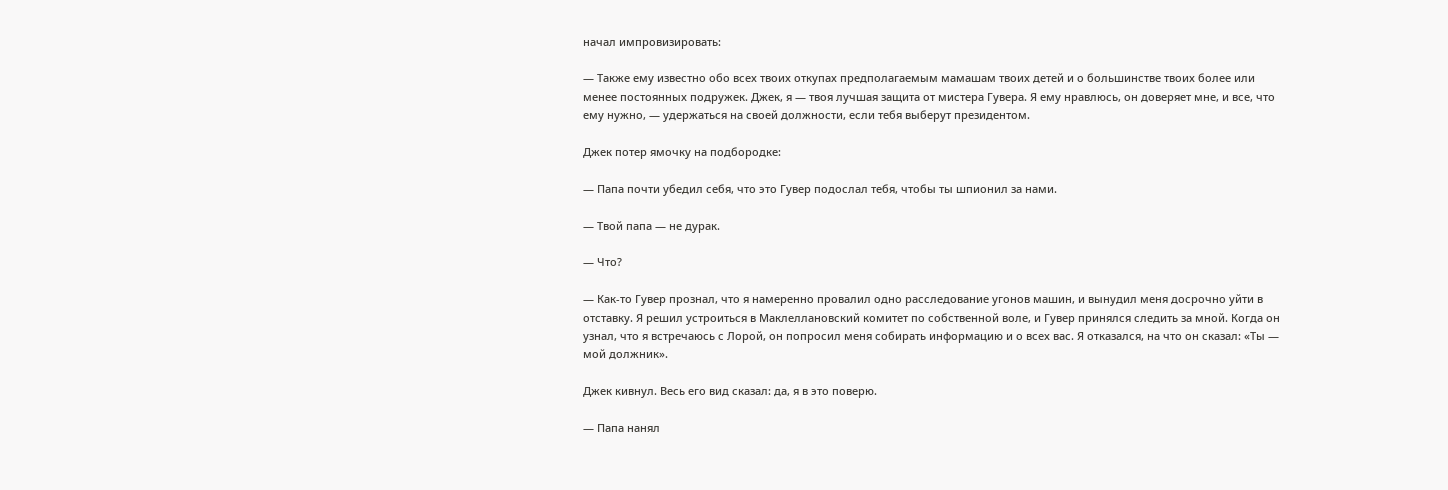начал импровизировать:

— Также ему известно обо всех твоих откупах предполагаемым мамашам твоих детей и о большинстве твоих более или менее постоянных подружек. Джек, я — твоя лучшая защита от мистера Гувера. Я ему нравлюсь, он доверяет мне, и все, что ему нужно, — удержаться на своей должности, если тебя выберут президентом.

Джек потер ямочку на подбородке:

— Папа почти убедил себя, что это Гувер подослал тебя, чтобы ты шпионил за нами.

— Твой папа — не дурак.

— Что?

— Как-то Гувер прознал, что я намеренно провалил одно расследование угонов машин, и вынудил меня досрочно уйти в отставку. Я решил устроиться в Маклеллановский комитет по собственной воле, и Гувер принялся следить за мной. Когда он узнал, что я встречаюсь с Лорой, он попросил меня собирать информацию и о всех вас. Я отказался, на что он сказал: «Ты — мой должник».

Джек кивнул. Весь его вид сказал: да, я в это поверю.

— Папа нанял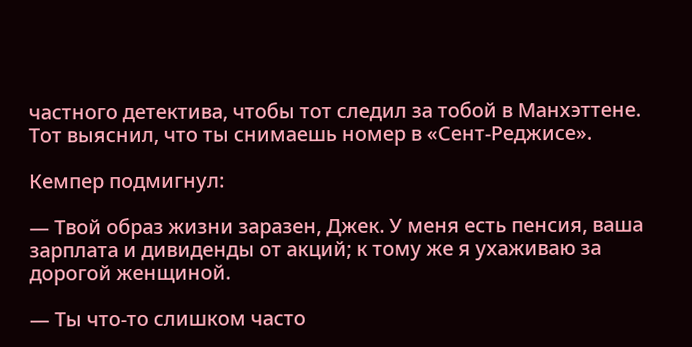частного детектива, чтобы тот следил за тобой в Манхэттене. Тот выяснил, что ты снимаешь номер в «Сент-Реджисе».

Кемпер подмигнул:

— Твой образ жизни заразен, Джек. У меня есть пенсия, ваша зарплата и дивиденды от акций; к тому же я ухаживаю за дорогой женщиной.

— Ты что-то слишком часто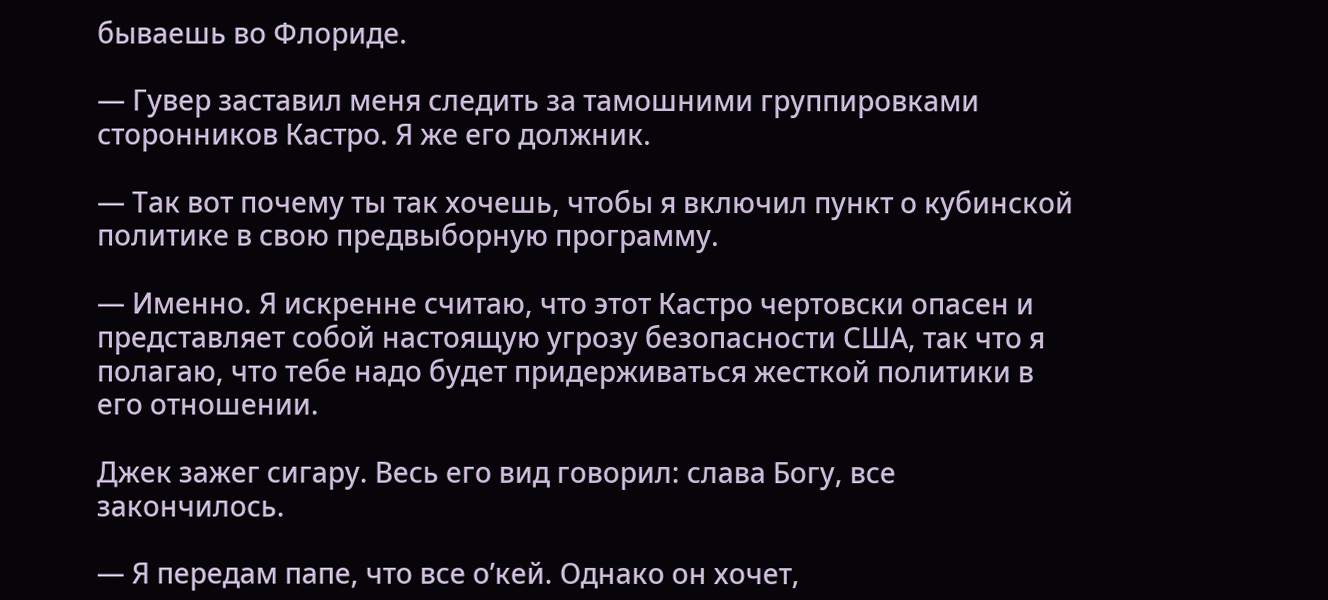бываешь во Флориде.

— Гувер заставил меня следить за тамошними группировками сторонников Кастро. Я же его должник.

— Так вот почему ты так хочешь, чтобы я включил пункт о кубинской политике в свою предвыборную программу.

— Именно. Я искренне считаю, что этот Кастро чертовски опасен и представляет собой настоящую угрозу безопасности США, так что я полагаю, что тебе надо будет придерживаться жесткой политики в его отношении.

Джек зажег сигару. Весь его вид говорил: слава Богу, все закончилось.

— Я передам папе, что все о’кей. Однако он хочет,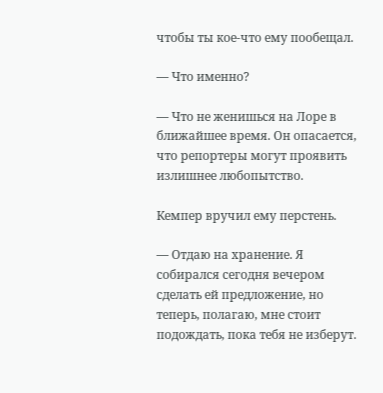чтобы ты кое-что ему пообещал.

— Что именно?

— Что не женишься на Лоре в ближайшее время. Он опасается, что репортеры могут проявить излишнее любопытство.

Кемпер вручил ему перстень.

— Отдаю на хранение. Я собирался сегодня вечером сделать ей предложение, но теперь, полагаю, мне стоит подождать, пока тебя не изберут.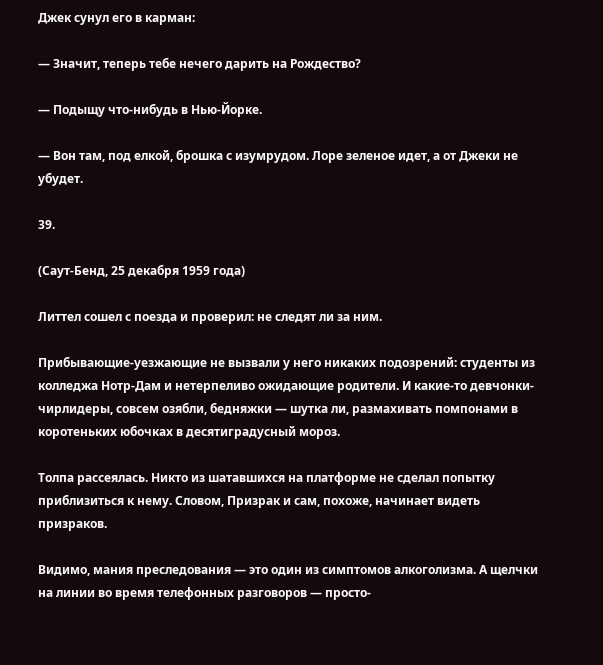Джек сунул его в карман:

— Значит, теперь тебе нечего дарить на Рождество?

— Подыщу что-нибудь в Нью-Йорке.

— Вон там, под елкой, брошка с изумрудом. Лоре зеленое идет, а от Джеки не убудет.

39.

(Саут-Бенд, 25 декабря 1959 года)

Литтел сошел с поезда и проверил: не следят ли за ним.

Прибывающие-уезжающие не вызвали у него никаких подозрений: студенты из колледжа Нотр-Дам и нетерпеливо ожидающие родители. И какие-то девчонки-чирлидеры, совсем озябли, бедняжки — шутка ли, размахивать помпонами в коротеньких юбочках в десятиградусный мороз.

Толпа рассеялась. Никто из шатавшихся на платформе не сделал попытку приблизиться к нему. Словом, Призрак и сам, похоже, начинает видеть призраков.

Видимо, мания преследования — это один из симптомов алкоголизма. А щелчки на линии во время телефонных разговоров — просто-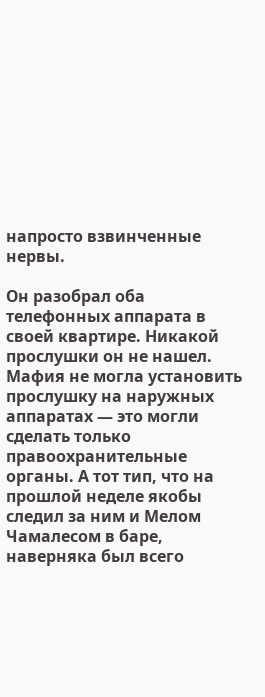напросто взвинченные нервы.

Он разобрал оба телефонных аппарата в своей квартире. Никакой прослушки он не нашел. Мафия не могла установить прослушку на наружных аппаратах — это могли сделать только правоохранительные органы. А тот тип, что на прошлой неделе якобы следил за ним и Мелом Чамалесом в баре, наверняка был всего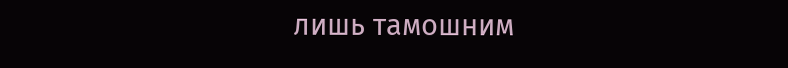лишь тамошним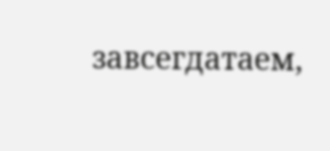завсегдатаем,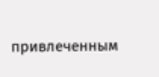привлеченным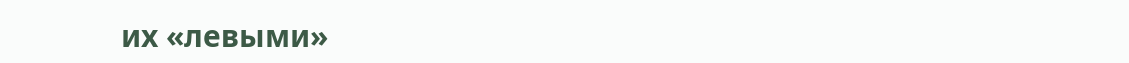их «левыми»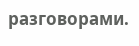разговорами.